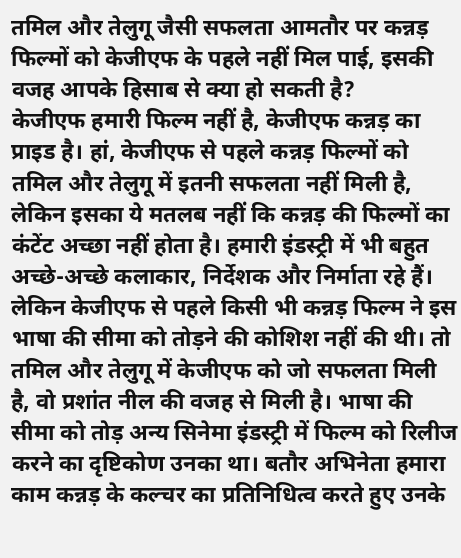तमिल और तेलुगू जैसी सफलता आमतौर पर कन्नड़ फिल्मों को केजीएफ के पहले नहीं मिल पाई, इसकी वजह आपके हिसाब से क्या हो सकती है?
केजीएफ हमारी फिल्म नहीं है, केजीएफ कन्नड़ का प्राइड है। हां, केजीएफ से पहले कन्नड़ फिल्मों को तमिल और तेलुगू में इतनी सफलता नहीं मिली है, लेकिन इसका ये मतलब नहीं कि कन्नड़ की फिल्मों का कंटेंट अच्छा नहीं होता है। हमारी इंडस्ट्री में भी बहुत अच्छे-अच्छे कलाकार, निर्देशक और निर्माता रहे हैं। लेकिन केजीएफ से पहले किसी भी कन्नड़ फिल्म ने इस भाषा की सीमा को तोड़ने की कोशिश नहीं की थी। तो तमिल और तेलुगू में केजीएफ को जो सफलता मिली है, वो प्रशांत नील की वजह से मिली है। भाषा की सीमा को तोड़ अन्य सिनेमा इंडस्ट्री में फिल्म को रिलीज करने का दृष्टिकोण उनका था। बतौर अभिनेता हमारा काम कन्नड़ के कल्चर का प्रतिनिधित्व करते हुए उनके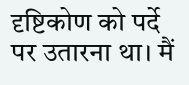दृष्टिकोण को पर्दे पर उतारना था। मैं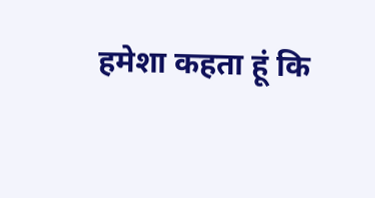हमेशा कहता हूं कि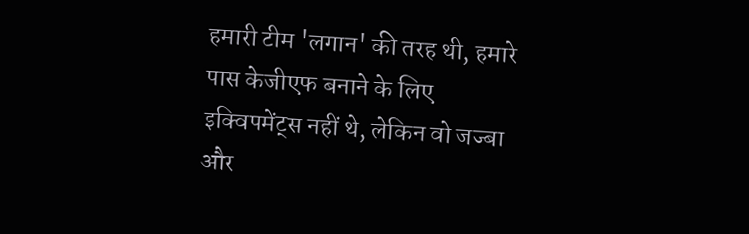हमारी टीम 'लगान' की तरह थी, हमारे पास केजीएफ बनाने के लिए इक्विपमेंट्स नहीं थे, लेकिन वो जज्बा और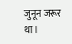जुनून जरूर था।